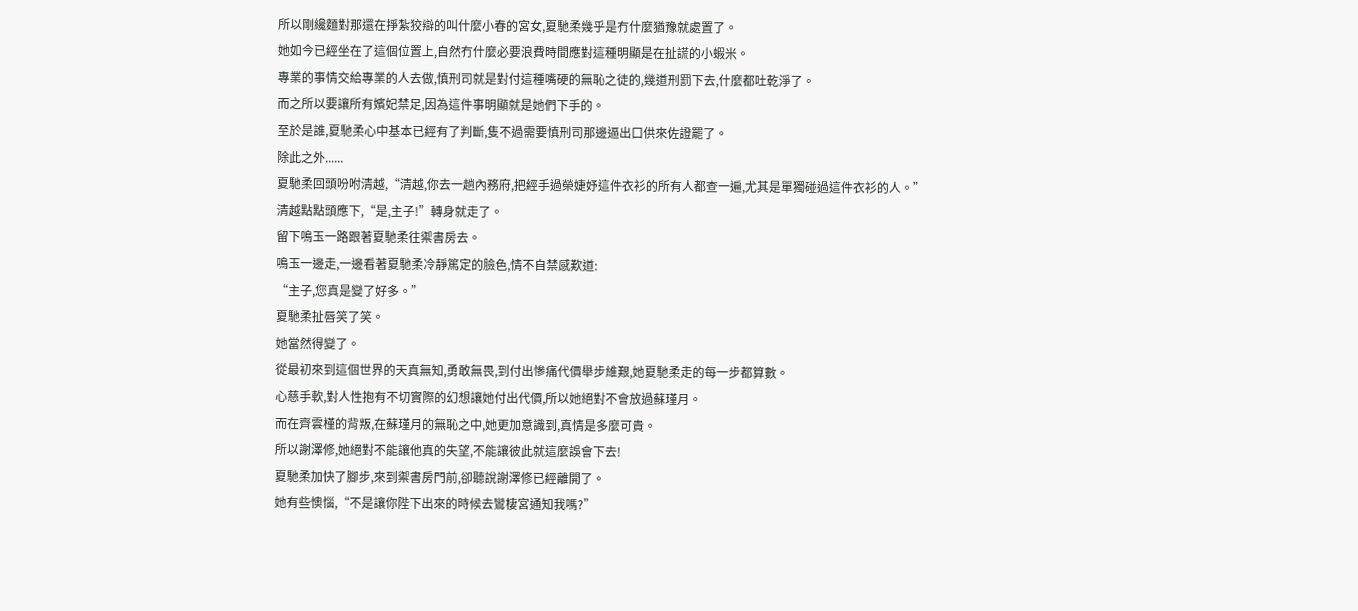所以剛纔麵對那還在掙紮狡辯的叫什麼小春的宮女,夏馳柔幾乎是冇什麼猶豫就處置了。
她如今已經坐在了這個位置上,自然冇什麼必要浪費時間應對這種明顯是在扯謊的小蝦米。
專業的事情交給專業的人去做,慎刑司就是對付這種嘴硬的無恥之徒的,幾道刑罰下去,什麼都吐乾淨了。
而之所以要讓所有嬪妃禁足,因為這件事明顯就是她們下手的。
至於是誰,夏馳柔心中基本已經有了判斷,隻不過需要慎刑司那邊逼出口供來佐證罷了。
除此之外......
夏馳柔回頭吩咐清越,“清越,你去一趟內務府,把經手過榮婕妤這件衣衫的所有人都查一遍,尤其是單獨碰過這件衣衫的人。”
清越點點頭應下,“是,主子!”轉身就走了。
留下鳴玉一路跟著夏馳柔往禦書房去。
鳴玉一邊走,一邊看著夏馳柔冷靜篤定的臉色,情不自禁感歎道:
“主子,您真是變了好多。”
夏馳柔扯唇笑了笑。
她當然得變了。
從最初來到這個世界的天真無知,勇敢無畏,到付出慘痛代價舉步維艱,她夏馳柔走的每一步都算數。
心慈手軟,對人性抱有不切實際的幻想讓她付出代價,所以她絕對不會放過蘇瑾月。
而在齊雲槿的背叛,在蘇瑾月的無恥之中,她更加意識到,真情是多麼可貴。
所以謝澤修,她絕對不能讓他真的失望,不能讓彼此就這麼誤會下去!
夏馳柔加快了腳步,來到禦書房門前,卻聽說謝澤修已經離開了。
她有些懊惱,“不是讓你陛下出來的時候去鸞棲宮通知我嗎?”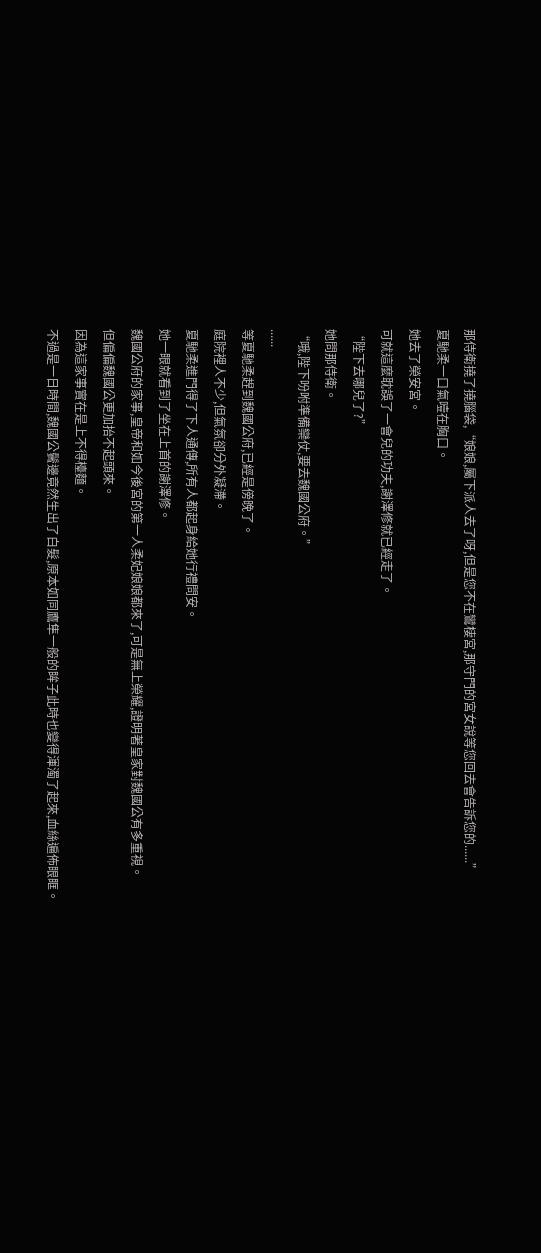那侍衛撓了撓腦袋,“娘娘,屬下派人去了呀,但是您不在鸞棲宮,那守門的宮女說等您回去會告訴您的......”
夏馳柔一口氣噎在胸口。
她去了榮安宮。
可就這麼耽誤了一會兒的功夫,謝澤修就已經走了。
“陛下去哪兒了?”
她問那侍衛。
“哦,陛下吩咐準備欒仗,要去魏國公府。”
......
等夏馳柔趕到魏國公府,已經是傍晚了。
庭院裡人不少,但氣氛卻分外凝滯。
夏馳柔進門得了下人通傳,所有人都起身給她行禮問安。
她一眼就看到了坐在上首的謝澤修。
魏國公府的家事,皇帝和如今後宮的第一人柔妃娘娘都來了,可是無上榮耀,證明著皇家對魏國公有多重視。
但偏偏魏國公更加抬不起頭來。
因為這家事實在是上不得檯麵。
不過是一日時間,魏國公鬢邊竟然生出了白髮,原本如同鷹隼一般的眸子此時也變得渾濁了起來,血絲遍佈眼眶。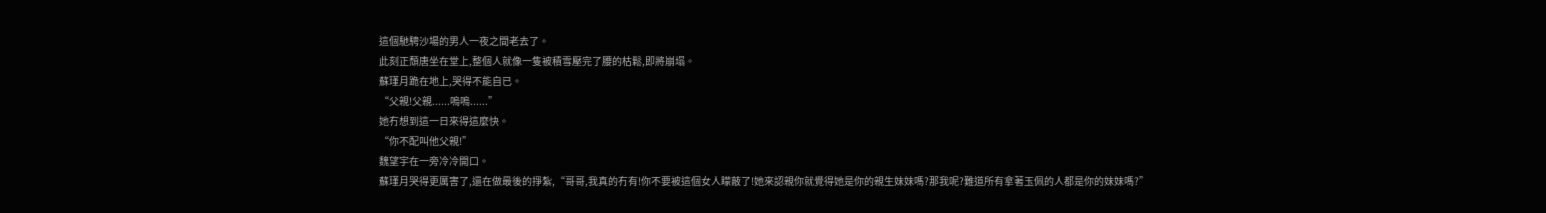這個馳騁沙場的男人一夜之間老去了。
此刻正頹唐坐在堂上,整個人就像一隻被積雪壓完了腰的枯鬆,即將崩塌。
蘇瑾月跪在地上,哭得不能自已。
“父親!父親......嗚嗚......”
她冇想到這一日來得這麼快。
“你不配叫他父親!”
魏望宇在一旁冷冷開口。
蘇瑾月哭得更厲害了,還在做最後的掙紮,“哥哥,我真的冇有!你不要被這個女人矇蔽了!她來認親你就覺得她是你的親生妹妹嗎?那我呢?難道所有拿著玉佩的人都是你的妹妹嗎?”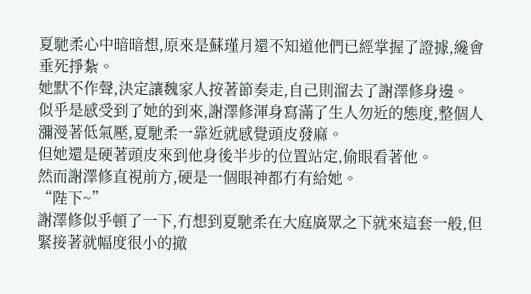夏馳柔心中暗暗想,原來是蘇瑾月還不知道他們已經掌握了證據,纔會垂死掙紮。
她默不作聲,決定讓魏家人按著節奏走,自己則溜去了謝澤修身邊。
似乎是感受到了她的到來,謝澤修渾身寫滿了生人勿近的態度,整個人瀰漫著低氣壓,夏馳柔一靠近就感覺頭皮發麻。
但她還是硬著頭皮來到他身後半步的位置站定,偷眼看著他。
然而謝澤修直視前方,硬是一個眼神都冇有給她。
“陛下~”
謝澤修似乎頓了一下,冇想到夏馳柔在大庭廣眾之下就來這套一般,但緊接著就幅度很小的撤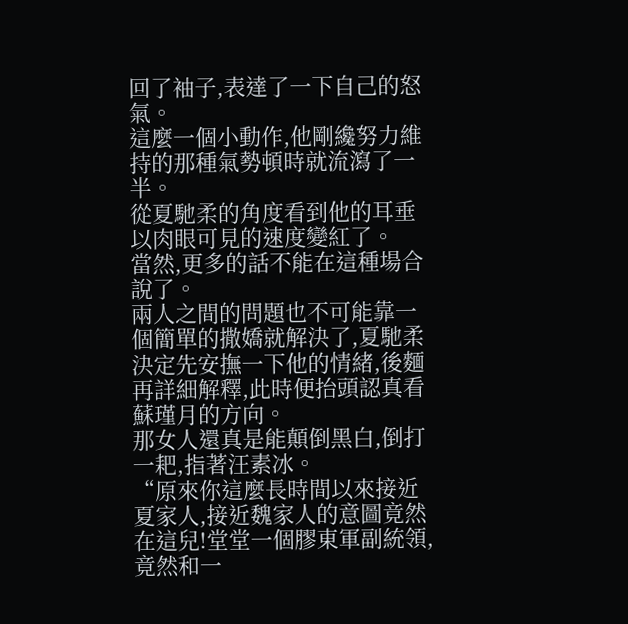回了袖子,表達了一下自己的怒氣。
這麼一個小動作,他剛纔努力維持的那種氣勢頓時就流瀉了一半。
從夏馳柔的角度看到他的耳垂以肉眼可見的速度變紅了。
當然,更多的話不能在這種場合說了。
兩人之間的問題也不可能靠一個簡單的撒嬌就解決了,夏馳柔決定先安撫一下他的情緒,後麵再詳細解釋,此時便抬頭認真看蘇瑾月的方向。
那女人還真是能顛倒黑白,倒打一耙,指著汪素冰。
“原來你這麼長時間以來接近夏家人,接近魏家人的意圖竟然在這兒!堂堂一個膠東軍副統領,竟然和一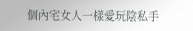個內宅女人一樣愛玩陰私手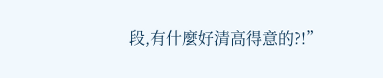段,有什麼好清高得意的?!”